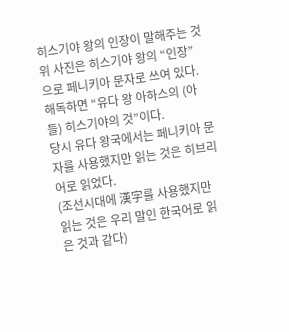히스기야 왕의 인장이 말해주는 것
위 사진은 히스기야 왕의 “인장”으로 페니키아 문자로 쓰여 있다.
해독하면 “유다 왕 아하스의 (아들) 히스기야의 것”이다.
당시 유다 왕국에서는 페니키아 문자를 사용했지만 읽는 것은 히브리어로 읽었다.
(조선시대에 漢字를 사용했지만 읽는 것은 우리 말인 한국어로 읽은 것과 같다)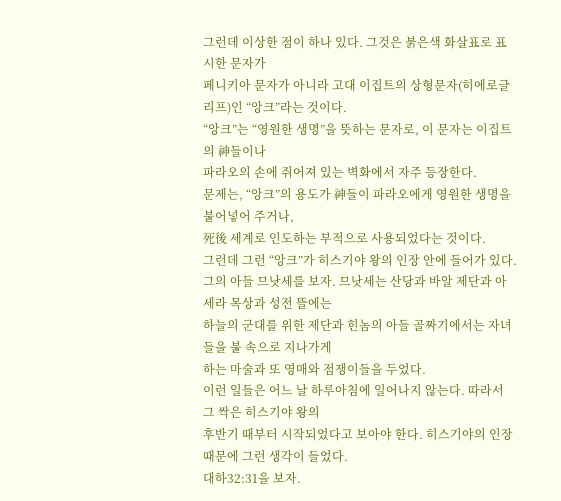그런데 이상한 점이 하나 있다. 그것은 붉은색 화살표로 표시한 문자가
페니키아 문자가 아니라 고대 이집트의 상형문자(히에로글리프)인 “앙크”라는 것이다.
“앙크”는 “영원한 생명”을 뜻하는 문자로, 이 문자는 이집트의 神들이나
파라오의 손에 쥐어져 있는 벽화에서 자주 등장한다.
문제는, “앙크”의 용도가 神들이 파라오에게 영원한 생명을 불어넣어 주거나,
死後 세계로 인도하는 부적으로 사용되었다는 것이다.
그런데 그런 “앙크”가 히스기야 왕의 인장 안에 들어가 있다.
그의 아들 므낫세를 보자. 므낫세는 산당과 바알 제단과 아세라 목상과 성전 뜰에는
하늘의 군대를 위한 제단과 힌놈의 아들 골짜기에서는 자녀들을 불 속으로 지나가게
하는 마술과 또 영매와 점쟁이들을 두었다.
이런 일들은 어느 날 하루아침에 일어나지 않는다. 따라서 그 싹은 히스기야 왕의
후반기 때부터 시작되었다고 보아야 한다. 히스기야의 인장 때문에 그런 생각이 들었다.
대하32:31을 보자.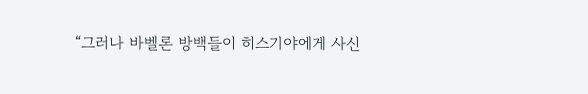“그러나 바벨론 방백들이 히스기야에게 사신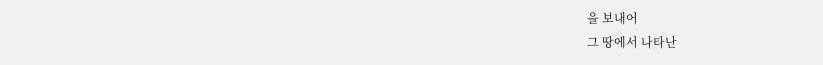을 보내어
그 땅에서 나타난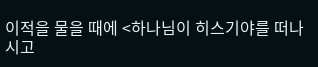이적을 물을 때에 <하나님이 히스기야를 떠나시고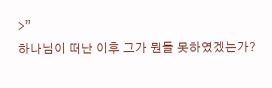>”
하나님이 떠난 이후 그가 뭔들 못하였겠는가?